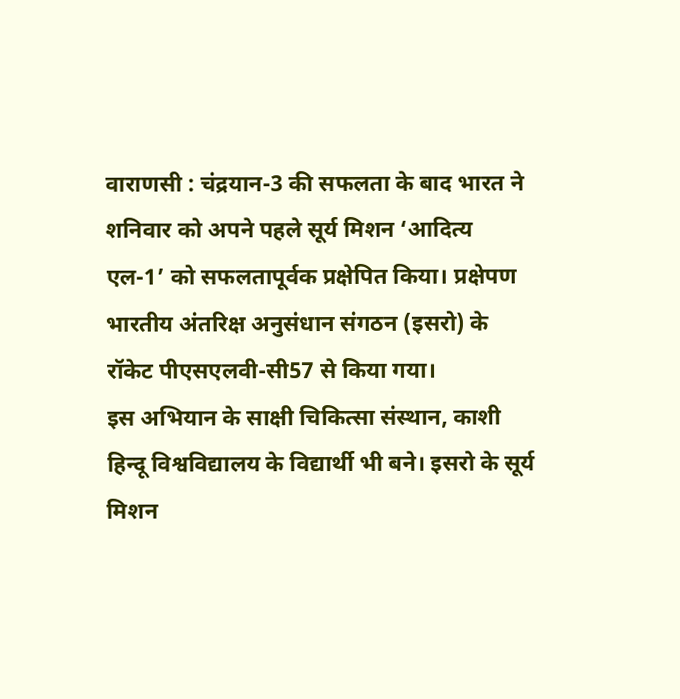वाराणसी : चंद्रयान-3 की सफलता के बाद भारत ने शनिवार को अपने पहले सूर्य मिशन ‘आदित्य एल-1’ को सफलतापूर्वक प्रक्षेपित किया। प्रक्षेपण भारतीय अंतरिक्ष अनुसंधान संगठन (इसरो) के रॉकेट पीएसएलवी-सी57 से किया गया।
इस अभियान के साक्षी चिकित्सा संस्थान, काशी हिन्दू विश्वविद्यालय के विद्यार्थी भी बने। इसरो के सूर्य मिशन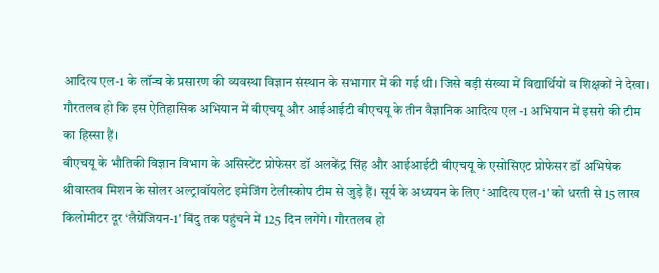आदित्य एल-1 के लॉन्च के प्रसारण की व्यवस्था विज्ञान संस्थान के सभागार में की गई थी। जिसे बड़ी संख्या में विद्यार्थियों व शिक्षकों ने देखा। गौरतलब हो कि इस ऐतिहासिक अभियान में बीएचयू और आईआईटी बीएचयू के तीन वैज्ञानिक आदित्य एल -1 अभियान में इसरो की टीम का हिस्सा हैं।
बीएचयू के भौतिकी विज्ञान विभाग के असिस्टेंट प्रोफेसर डॉ अलकेंद्र सिंह और आईआईटी बीएचयू के एसोसिएट प्रोफेसर डॉ अभिषेक श्रीवास्तव मिशन के सोलर अल्ट्रावॉयलेट इमेजिंग टेलीस्कोप टीम से जुड़े हैं। सूर्य के अध्ययन के लिए ‘आदित्य एल-1′ को धरती से 15 लाख किलोमीटर दूर ‘लैग्रेंजियन-1′ बिंदु तक पहुंचने में 125 दिन लगेंगे। गौरतलब हो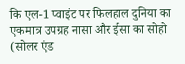कि एल-1 प्वाइंट पर फिलहाल दुनिया का एकमात्र उपग्रह नासा और ईसा का सोहो (सोलर एंड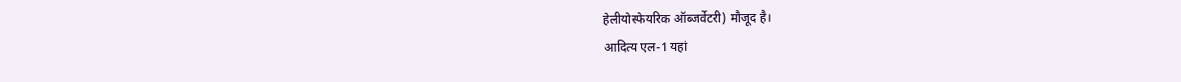हेलीयोस्फेयरिक ऑब्जर्वेटरी) मौजूद है।
आदित्य एल-1 यहां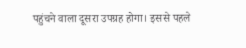पहुंचने वाला दूसरा उपग्रह होगा। इससे पहले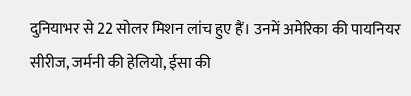दुनियाभर से 22 सोलर मिशन लांच हुए हैं। उनमें अमेरिका की पायनियर सीरीज, जर्मनी की हेलियो, ईसा की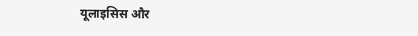यूलाइसिस और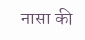नासा की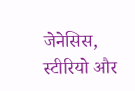जेनेसिस, स्टीरियो और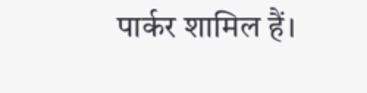पार्कर शामिल हैं।